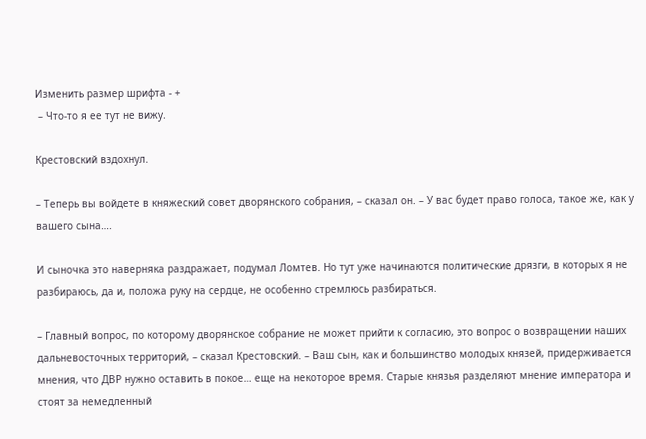Изменить размер шрифта - +
 – Что-то я ее тут не вижу.

Крестовский вздохнул.

– Теперь вы войдете в княжеский совет дворянского собрания, – сказал он. – У вас будет право голоса, такое же, как у вашего сына….

И сыночка это наверняка раздражает, подумал Ломтев. Но тут уже начинаются политические дрязги, в которых я не разбираюсь, да и, положа руку на сердце, не особенно стремлюсь разбираться.

– Главный вопрос, по которому дворянское собрание не может прийти к согласию, это вопрос о возвращении наших дальневосточных территорий, – сказал Крестовский. – Ваш сын, как и большинство молодых князей, придерживается мнения, что ДВР нужно оставить в покое… еще на некоторое время. Старые князья разделяют мнение императора и стоят за немедленный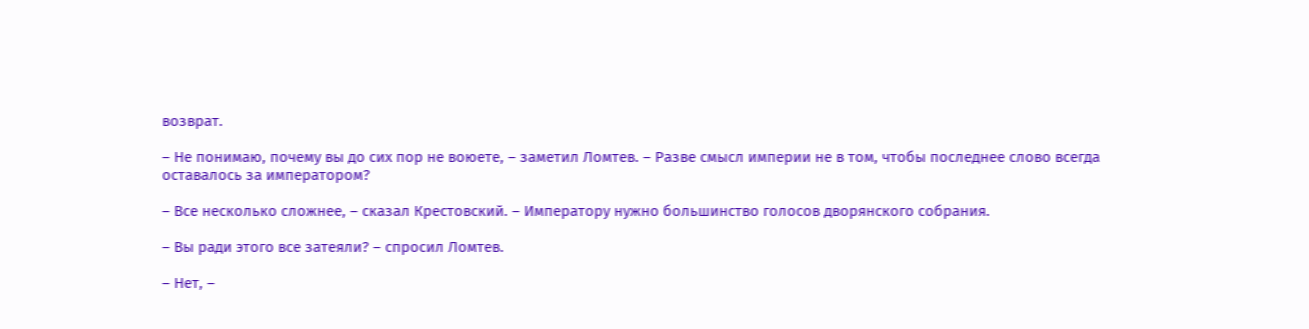возврат.

– Не понимаю, почему вы до сих пор не воюете, – заметил Ломтев. – Разве смысл империи не в том, чтобы последнее слово всегда оставалось за императором?

– Все несколько сложнее, – сказал Крестовский. – Императору нужно большинство голосов дворянского собрания.

– Вы ради этого все затеяли? – спросил Ломтев.

– Нет, –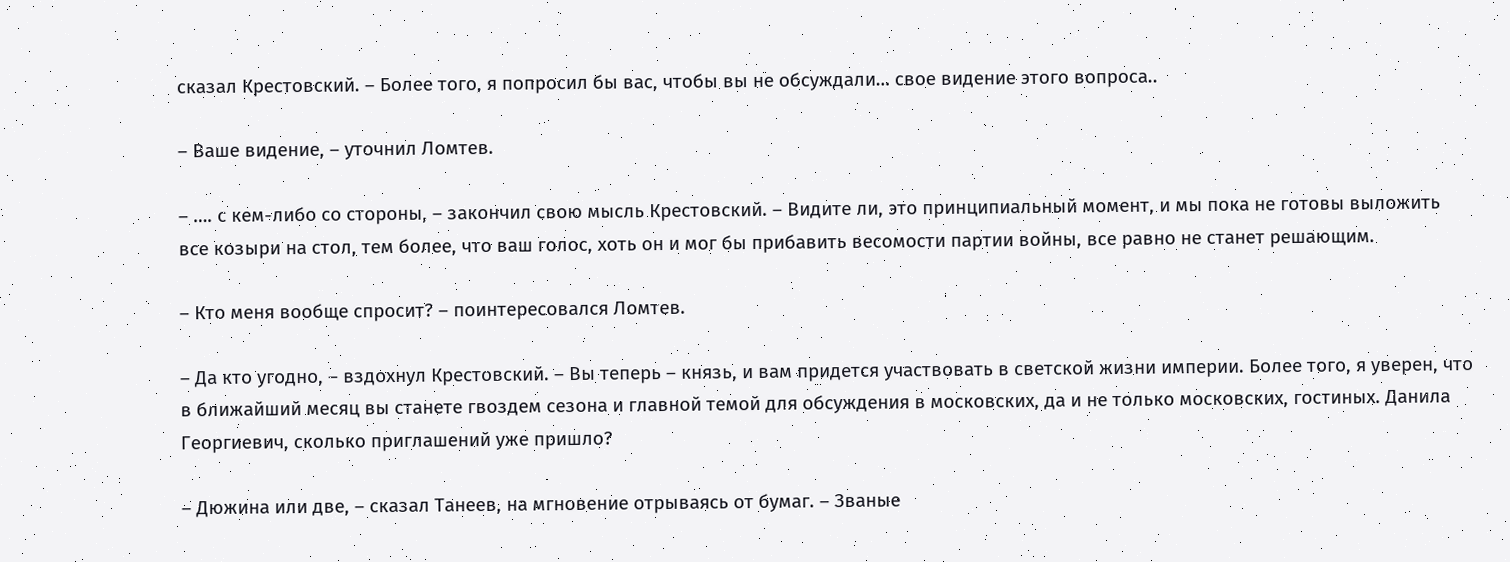сказал Крестовский. – Более того, я попросил бы вас, чтобы вы не обсуждали… свое видение этого вопроса..

– Ваше видение, – уточнил Ломтев.

– …. с кем-либо со стороны, – закончил свою мысль Крестовский. – Видите ли, это принципиальный момент, и мы пока не готовы выложить все козыри на стол, тем более, что ваш голос, хоть он и мог бы прибавить весомости партии войны, все равно не станет решающим.

– Кто меня вообще спросит? – поинтересовался Ломтев.

– Да кто угодно, – вздохнул Крестовский. – Вы теперь – князь, и вам придется участвовать в светской жизни империи. Более того, я уверен, что в ближайший месяц вы станете гвоздем сезона и главной темой для обсуждения в московских, да и не только московских, гостиных. Данила Георгиевич, сколько приглашений уже пришло?

– Дюжина или две, – сказал Танеев, на мгновение отрываясь от бумаг. – Званые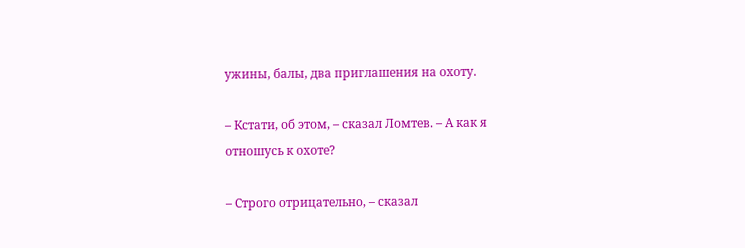ужины, балы, два приглашения на охоту.

– Кстати, об этом, – сказал Ломтев. – А как я отношусь к охоте?

– Строго отрицательно, – сказал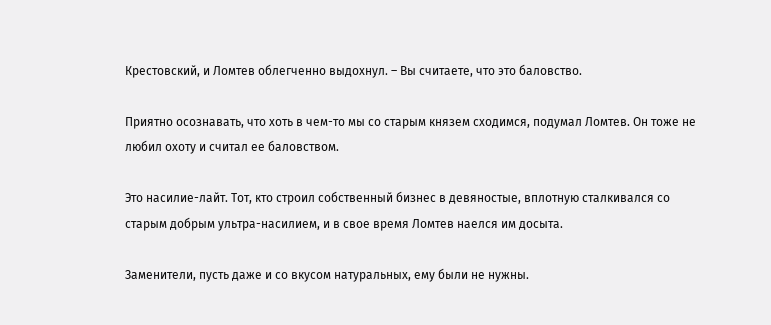Крестовский, и Ломтев облегченно выдохнул. – Вы считаете, что это баловство.

Приятно осознавать, что хоть в чем-то мы со старым князем сходимся, подумал Ломтев. Он тоже не любил охоту и считал ее баловством.

Это насилие-лайт. Тот, кто строил собственный бизнес в девяностые, вплотную сталкивался со старым добрым ультра-насилием, и в свое время Ломтев наелся им досыта.

Заменители, пусть даже и со вкусом натуральных, ему были не нужны.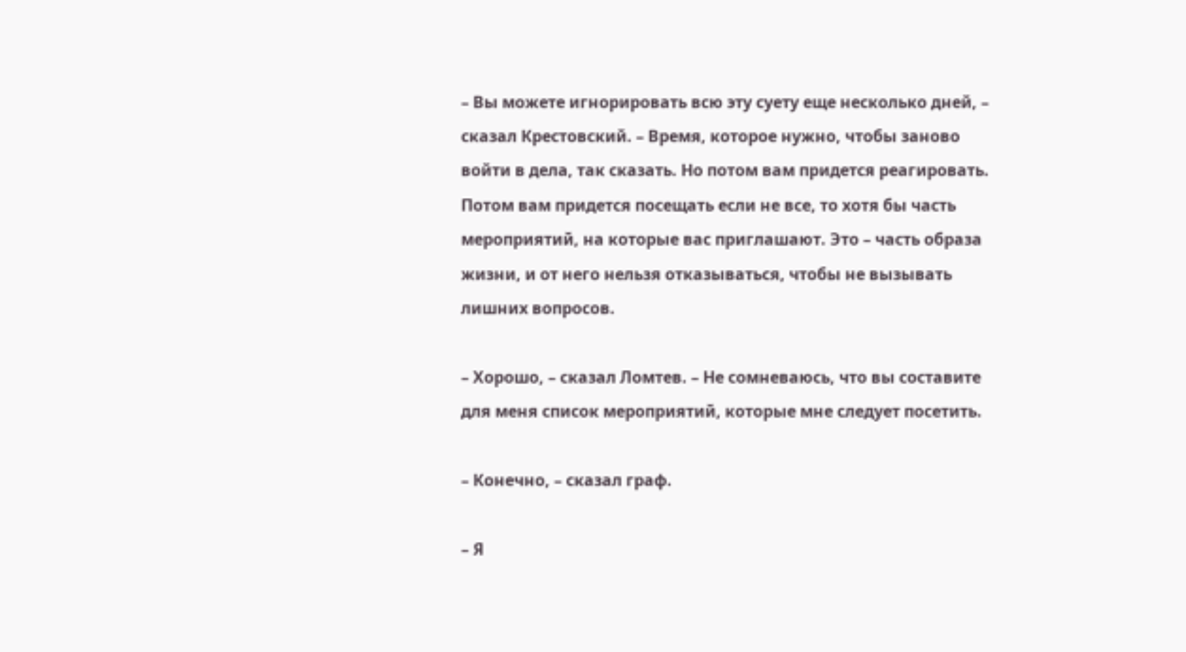– Вы можете игнорировать всю эту суету еще несколько дней, – сказал Крестовский. – Время, которое нужно, чтобы заново войти в дела, так сказать. Но потом вам придется реагировать. Потом вам придется посещать если не все, то хотя бы часть мероприятий, на которые вас приглашают. Это – часть образа жизни, и от него нельзя отказываться, чтобы не вызывать лишних вопросов.

– Хорошо, – сказал Ломтев. – Не сомневаюсь, что вы составите для меня список мероприятий, которые мне следует посетить.

– Конечно, – сказал граф.

– Я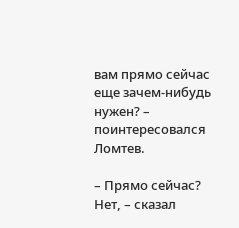вам прямо сейчас еще зачем-нибудь нужен? – поинтересовался Ломтев.

– Прямо сейчас? Нет, – сказал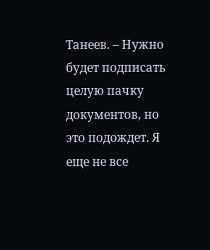Танеев. – Нужно будет подписать целую пачку документов, но это подождет. Я еще не все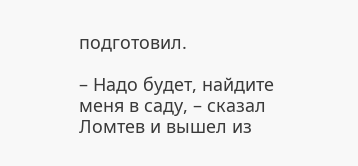подготовил.

– Надо будет, найдите меня в саду, – сказал Ломтев и вышел из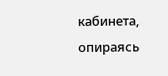кабинета, опираясь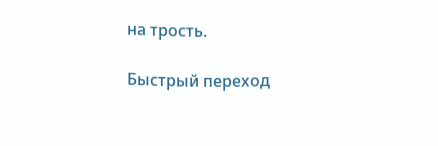на трость.

Быстрый переход